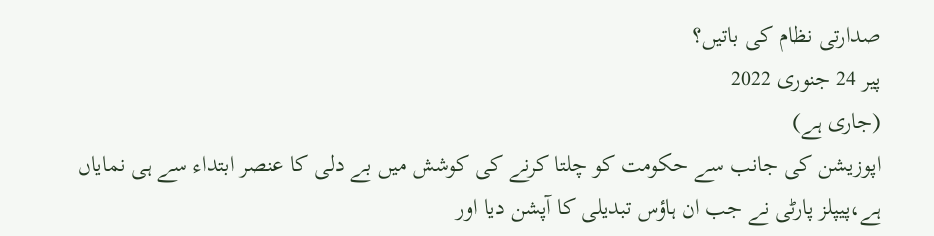صدارتی نظام کی باتیں؟
پیر 24 جنوری 2022
(جاری ہے)
اپوزیشن کی جانب سے حکومت کو چلتا کرنے کی کوشش میں بے دلی کا عنصر ابتداء سے ہی نمایاں ہے،پیپلز پارٹی نے جب ان ہاؤس تبدیلی کا آپشن دیا اور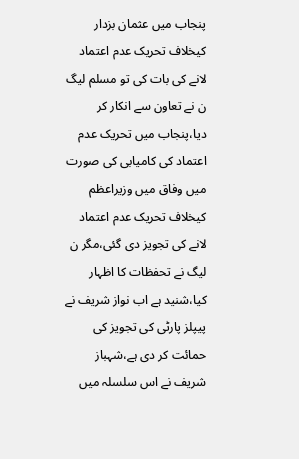پنجاب میں عثمان بزدار کیخلاف تحریک عدم اعتماد لانے کی بات کی تو مسلم لیگ ن نے تعاون سے انکار کر دیا،پنجاب میں تحریک عدم اعتماد کی کامیابی کی صورت میں وفاق میں وزیراعظم کیخلاف تحریک عدم اعتماد لانے کی تجویز دی گئی،مگر ن لیگ نے تحفظات کا اظہار کیا،شنید ہے اب نواز شریف نے پیپلز پارٹی کی تجویز کی حمائت کر دی ہے،شہباز شریف نے اس سلسلہ میں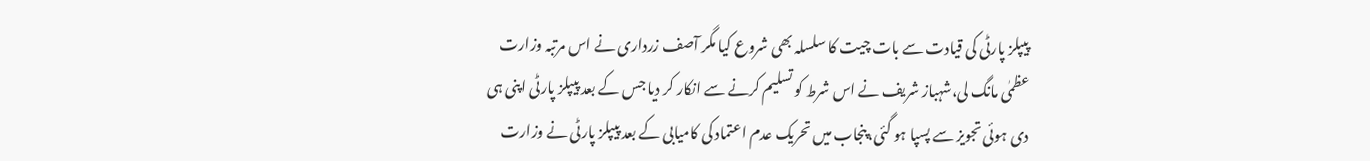پیپلز پارٹی کی قیادت سے بات چیت کا سلسلہ بھی شروع کیا مگر آصف زرداری نے اس مرتبہ وزارت عظمٰی مانگ لی،شہباز شریف نے اس شرط کو تسلیم کرنے سے انکار کر دیا جس کے بعد پیپلز پارٹی اپنی ہی دی ہوئی تجویز سے پسپا ہو گئی،پنجاب میں تحریک عدم اعتماد کی کامیابی کے بعد پیپلز پارٹی نے وزارت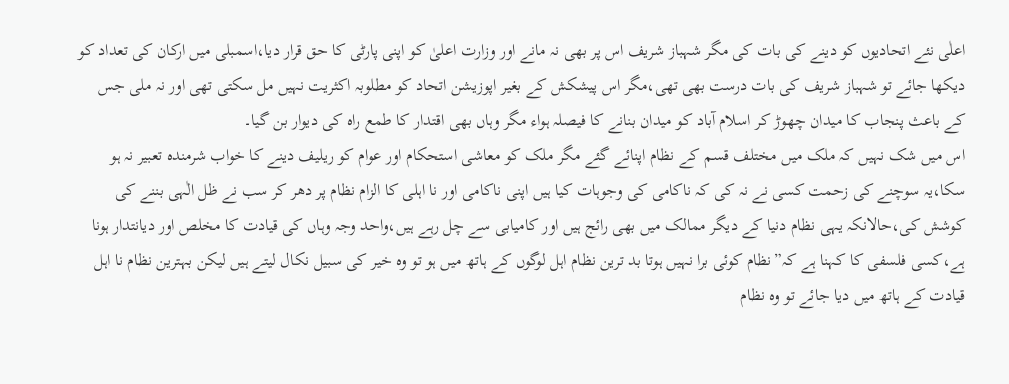اعلٰی نئے اتحادیوں کو دینے کی بات کی مگر شہباز شریف اس پر بھی نہ مانے اور وزارت اعلیٰ کو اپنی پارٹی کا حق قرار دیا،اسمبلی میں ارکان کی تعداد کو دیکھا جائے تو شہباز شریف کی بات درست بھی تھی،مگر اس پیشکش کے بغیر اپوزیشن اتحاد کو مطلوبہ اکثریت نہیں مل سکتی تھی اور نہ ملی جس کے باعث پنجاب کا میدان چھوڑ کر اسلام آباد کو میدان بنانے کا فیصلہ ہواء مگر وہاں بھی اقتدار کا طمع راہ کی دیوار بن گیا۔
اس میں شک نہیں کہ ملک میں مختلف قسم کے نظام اپنائے گئے مگر ملک کو معاشی استحکام اور عوام کو ریلیف دینے کا خواب شرمندہ تعبیر نہ ہو سکا،یہ سوچنے کی زحمت کسی نے نہ کی کہ ناکامی کی وجوہات کیا ہیں اپنی ناکامی اور نا اہلی کا الزام نظام پر دھر کر سب نے ظل الٰہی بننے کی کوشش کی،حالانکہ یہی نظام دنیا کے دیگر ممالک میں بھی رائج ہیں اور کامیابی سے چل رہے ہیں،واحد وجہ وہاں کی قیادت کا مخلص اور دیانتدار ہونا ہے،کسی فلسفی کا کہنا ہے کہ”نظام کوئی برا نہیں ہوتا بد ترین نظام اہل لوگوں کے ہاتھ میں ہو تو وہ خیر کی سبیل نکال لیتے ہیں لیکن بہترین نظام نا اہل قیادت کے ہاتھ میں دیا جائے تو وہ نظام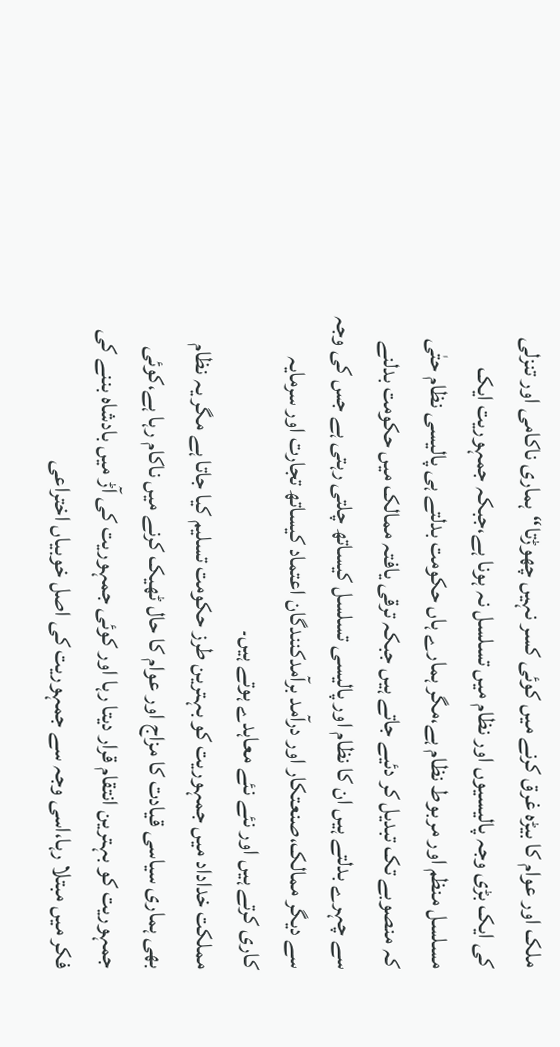ملک اور عوام کا بیڑہ غرق کرنے میں کوئی کسر نہیں چھوڑتا“ہماری ناکامی اور تنزلی کی ایک بڑی وجہ پالیسیوں اور نظام میں تسلسل نہ ہونا ہے،جبکہ جمہوریت ایک مسلسل منظم اور مربوط نظام ہے،مگر ہمارے ہاں حکومت بدلتے ہی پالیسی نظام حتٰی کہ منصوبے تک تبدیل کر دئیے جاتے ہیں جبکہ ترقی یافتہ ممالک میں حکومت بدلنے سے چہرے بدلتے ہیں ان کا نظام اور پالیسی تسلسل کیساتھ چلتی رہتی ہے جس کی وجہ سے دیگر ممالک،صنعتکار اور درآمد برآمدکنندگان اعتماد کیساتھ تجارت اور سرمایہ کاری کرتے ہیں اور نئے نئے معاہدے ہوتے ہیں۔
مملکت خداداد میں جمہوریت کو بہترین طرز حکومت تسلیم کیا جاتا ہے مگر یہ نظام بھی ہماری سیاسی قیادت کا مزاج اور عوام کا حال ٹھیک کرنے میں ناکام رہا ہے،کوئی جمہوریت کو بہترین انتقام قرار دیتا رہا اور کوئی جمہوریت کی آڑ میں بادشاہ بننے کی فکر میں مبتلا رہا،اسی وجہ سے جمہوریت کی اصل خوبیاں اختراعی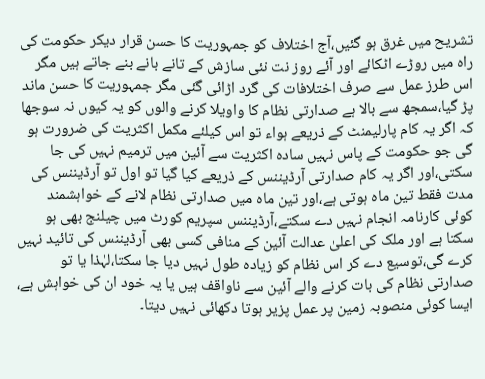تشریح میں غرق ہو گئیں،آج اختلاف کو جمہوریت کا حسن قرار دیکر حکومت کی راہ میں روڑے اٹکائے اور آئے روز نت نئی سازش کے تانے بانے بنے جاتے ہیں مگر اس طرز عمل سے صرف اختلافات کی گرد اڑائی گئی مگر جمہوریت کا حسن ماند پڑ گیا،سمجھ سے بالا ہے صدارتی نظام کا واویلا کرنے والوں کو یہ کیوں نہ سوجھا کہ اگر یہ کام پارلیمنٹ کے ذریعے ہواء تو اس کیلئے مکمل اکثریت کی ضرورت ہو گی جو حکومت کے پاس نہیں سادہ اکثریت سے آئین میں ترمیم نہیں کی جا سکتی،اور اگر یہ کام صدارتی آرڈیننس کے ذریعے کیا گیا تو اول تو آرڈیننس کی مدت فقط تین ماہ ہوتی ہے،اور تین ماہ میں صدارتی نظام لانے کے خواہشمند کوئی کارنامہ انجام نہیں دے سکتے،آرڈیننس سپریم کورٹ میں چیلنج بھی ہو سکتا ہے اور ملک کی اعلیٰ عدالت آئین کے منافی کسی بھی آرڈیننس کی تائید نہیں کرے گی،توسیع دے کر اس نظام کو زیادہ طول نہیں دیا جا سکتا،لہٰذا یا تو صدارتی نظام کی بات کرنے والے آئین سے ناواقف ہیں یا یہ خود ان کی خواہش ہے، ایسا کوئی منصوبہ زمین پر عمل پزیر ہوتا دکھائی نہیں دیتا۔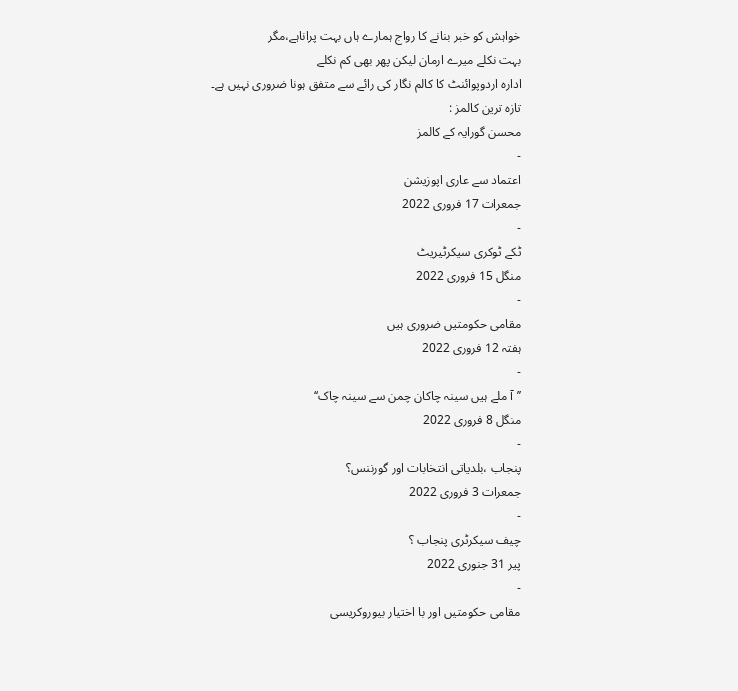خواہش کو خبر بنانے کا رواج ہمارے ہاں بہت پراناہے،مگر
بہت نکلے میرے ارمان لیکن پھر بھی کم نکلے
ادارہ اردوپوائنٹ کا کالم نگار کی رائے سے متفق ہونا ضروری نہیں ہے۔
تازہ ترین کالمز :
محسن گورایہ کے کالمز
-
اعتماد سے عاری اپوزیشن
جمعرات 17 فروری 2022
-
ٹکے ٹوکری سیکرٹیریٹ
منگل 15 فروری 2022
-
مقامی حکومتیں ضروری ہیں
ہفتہ 12 فروری 2022
-
’’آ ملے ہیں سینہ چاکان چمن سے سینہ چاک‘‘
منگل 8 فروری 2022
-
پنجاب ،بلدیاتی انتخابات اور گورننس؟
جمعرات 3 فروری 2022
-
چیف سیکرٹری پنجاب ؟
پیر 31 جنوری 2022
-
مقامی حکومتیں اور با اختیار بیوروکریسی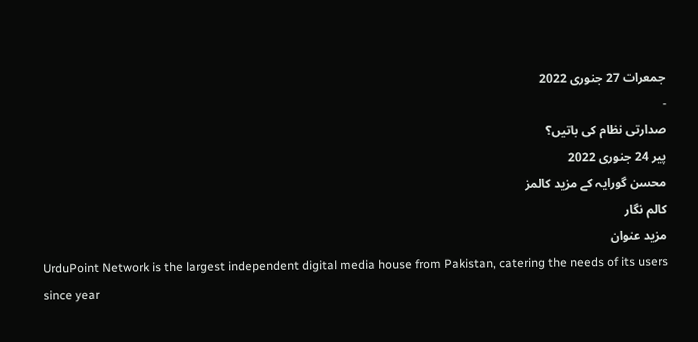جمعرات 27 جنوری 2022
-
صدارتی نظام کی باتیں؟
پیر 24 جنوری 2022
محسن گورایہ کے مزید کالمز
کالم نگار
مزید عنوان
UrduPoint Network is the largest independent digital media house from Pakistan, catering the needs of its users since year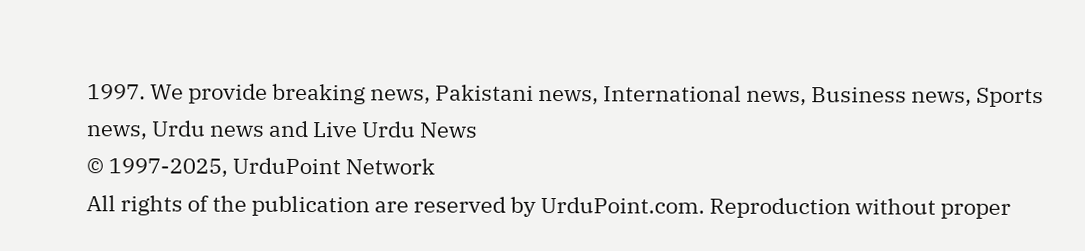1997. We provide breaking news, Pakistani news, International news, Business news, Sports news, Urdu news and Live Urdu News
© 1997-2025, UrduPoint Network
All rights of the publication are reserved by UrduPoint.com. Reproduction without proper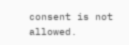consent is not allowed.